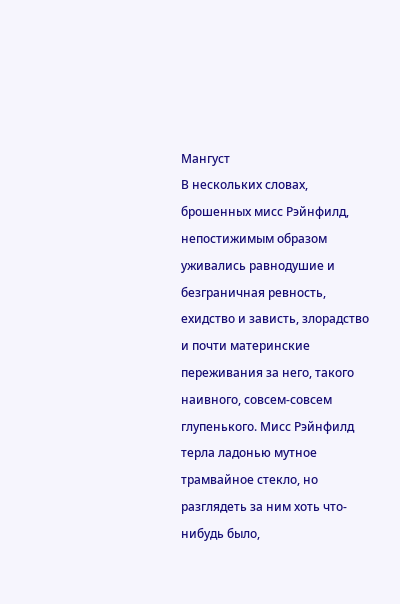Мангуст
В нескольких словах, брошенных мисс Рэйнфилд, непостижимым образом уживались равнодушие и безграничная ревность, ехидство и зависть, злорадство и почти материнские переживания за него, такого наивного, совсем-совсем глупенького. Мисс Рэйнфилд терла ладонью мутное трамвайное стекло, но разглядеть за ним хоть что-нибудь было,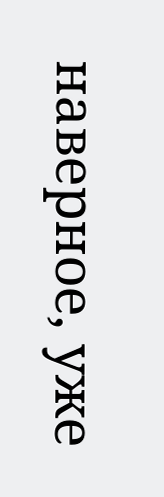наверное, уже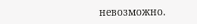невозможно.